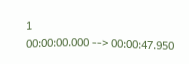1
00:00:00.000 --> 00:00:47.950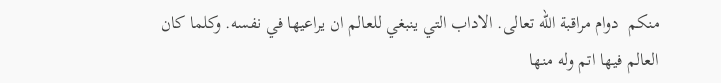منكم  دوام مراقبة الله تعالى. الاداب التي ينبغي للعالم ان يراعيها في نفسه. وكلما كان العالم فيها اتم وله منها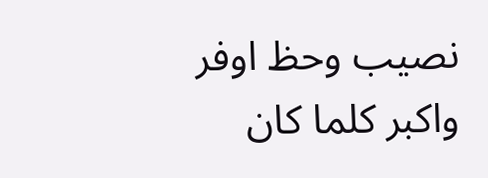نصيب وحظ اوفر واكبر كلما كان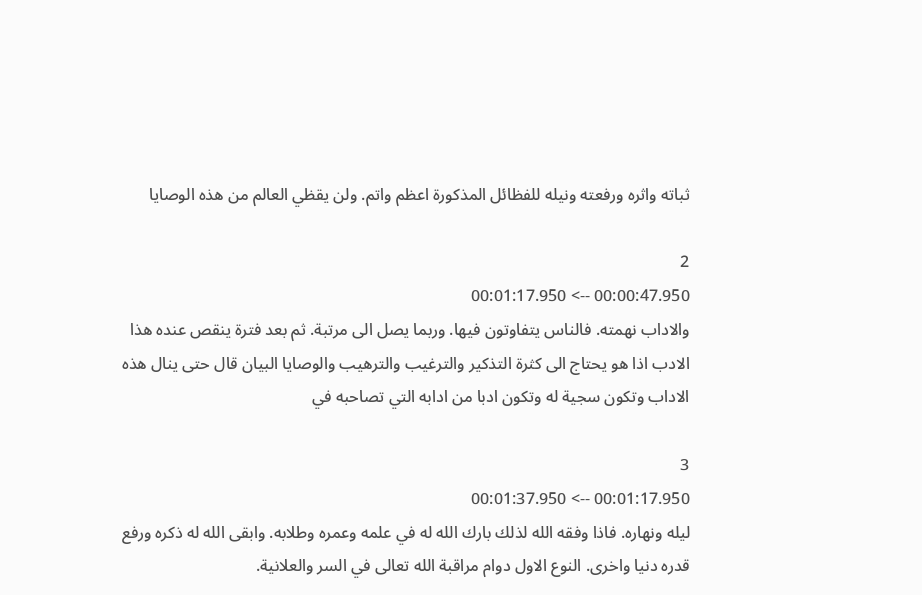ثباته واثره ورفعته ونيله للفظائل المذكورة اعظم واتم. ولن يقظي العالم من هذه الوصايا

2
00:00:47.950 --> 00:01:17.950
والاداب نهمته. فالناس يتفاوتون فيها. وربما يصل الى مرتبة. ثم بعد فترة ينقص عنده هذا الادب اذا هو يحتاج الى كثرة التذكير والترغيب والترهيب والوصايا البيان قال حتى ينال هذه الاداب وتكون سجية له وتكون ادبا من ادابه التي تصاحبه في

3
00:01:17.950 --> 00:01:37.950
ليله ونهاره. فاذا وفقه الله لذلك بارك الله له في علمه وعمره وطلابه. وابقى الله له ذكره ورفع قدره دنيا واخرى. النوع الاول دوام مراقبة الله تعالى في السر والعلانية.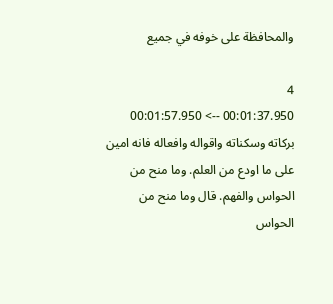والمحافظة على خوفه في جميع

4
00:01:37.950 --> 00:01:57.950
بركاته وسكناته واقواله وافعاله فانه امين على ما اودع من العلم. وما منح من الحواس والفهم. قال وما منح من الحواس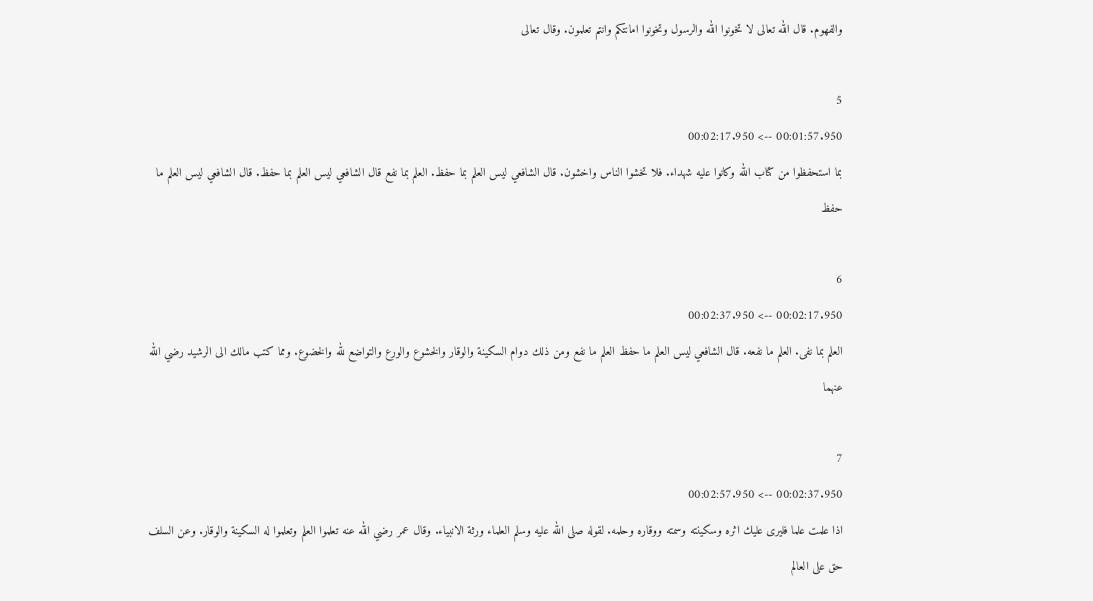والفهوم. قال الله تعالى لا تخونوا الله والرسول وتخونوا امانتكم وانتم تعلمون. وقال تعالى

5
00:01:57.950 --> 00:02:17.950
بما استحفظوا من كتاب الله وكانوا عليه شهداء. فلا تخشوا الناس واخشون. قال الشافعي ليس العلم بما حفظ. العلم بما نفع قال الشافعي ليس العلم بما حفظ. قال الشافعي ليس العلم ما حفظ

6
00:02:17.950 --> 00:02:37.950
العلم بما نفى. العلم ما نفعه. قال الشافعي ليس العلم ما حفظ العلم ما نفع ومن ذلك دوام السكينة والوقار والخشوع والورع والتواضع لله والخضوع. ومما كتب مالك الى الرشيد رضي الله عنهما

7
00:02:37.950 --> 00:02:57.950
اذا علمت علما فليرى عليك اثره وسكينته وسمته ووقاره وحلمه. لقوله صلى الله عليه وسلم العلماء ورثة الانبياء. وقال عمر رضي الله عنه تعلموا العلم وتعلموا له السكينة والوقار. وعن السلف حق على العالم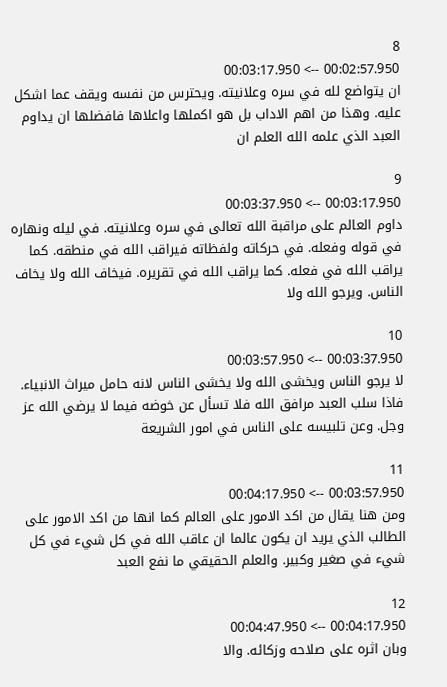8
00:02:57.950 --> 00:03:17.950
ان يتواضع لله في سره وعلانيته. ويحترس من نفسه ويقف عما اشكل عليه. وهذا من اهم الاداب بل هو اكملها واعلاها فافضلها ان يداوم العبد الذي علمه الله العلم ان

9
00:03:17.950 --> 00:03:37.950
داوم العالم على مراقبة الله تعالى في سره وعلانيته. في ليله ونهاره في قوله وفعله. في حركاته ولفظاته فيراقب الله في منطقه. كما يراقب الله في فعله. كما يراقب الله في تقريره. فيخاف الله ولا يخاف الناس. ويرجو الله ولا

10
00:03:37.950 --> 00:03:57.950
لا يرجو الناس ويخشى الله ولا يخشى الناس لانه حامل ميراث الانبياء. فاذا سلب العبد مرافق الله فلا تسأل عن خوضه فيما لا يرضي الله عز وجل. وعن تلبيسه على الناس في امور الشريعة

11
00:03:57.950 --> 00:04:17.950
ومن هنا يقال من اكد الامور على العالم كما انها من اكد الامور على الطالب الذي يريد ان يكون عالما ان عاقب الله في كل شيء في كل شيء في صغير وكبير. والعلم الحقيقي ما نفع العبد

12
00:04:17.950 --> 00:04:47.950
وبان اثره على صلاحه وزكائه. والا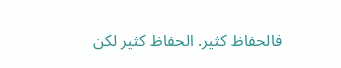فالحفاظ كثير. الحفاظ كثير لكن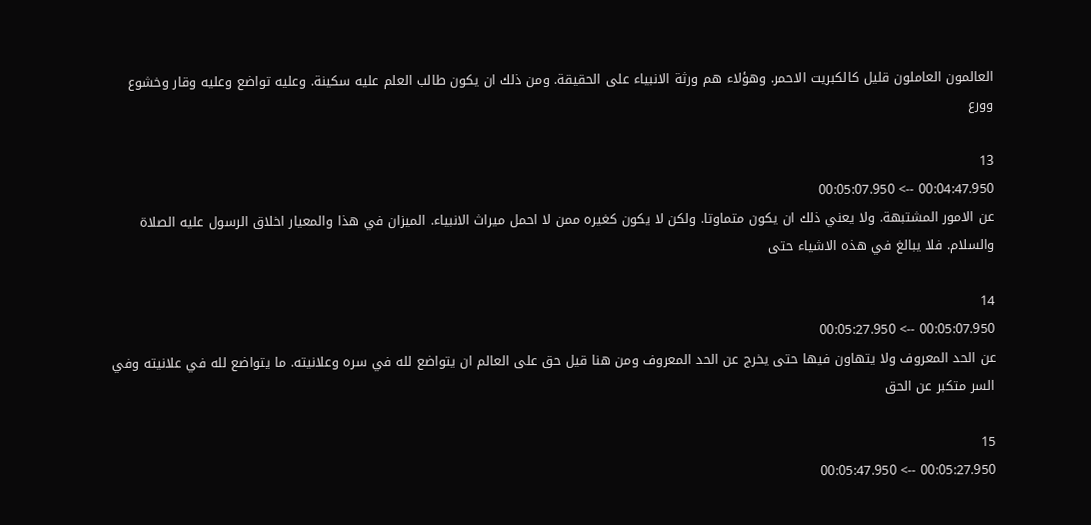العالمون العاملون قليل كالكبريت الاحمر. وهؤلاء هم ورثة الانبياء على الحقيقة. ومن ذلك ان يكون طالب العلم عليه سكينة. وعليه تواضع وعليه وقار وخشوع وورع

13
00:04:47.950 --> 00:05:07.950
عن الامور المشتبهة. ولا يعني ذلك ان يكون متماوتا. ولكن لا يكون كغيره ممن لا احمل ميراث الانبياء. الميزان في هذا والمعيار اخلاق الرسول عليه الصلاة والسلام. فلا يبالغ في هذه الاشياء حتى

14
00:05:07.950 --> 00:05:27.950
عن الحد المعروف ولا يتهاون فيها حتى يخرج عن الحد المعروف ومن هنا قيل حق على العالم ان يتواضع لله في سره وعلانيته. ما يتواضع لله في علانيته وفي السر متكبر عن الحق

15
00:05:27.950 --> 00:05:47.950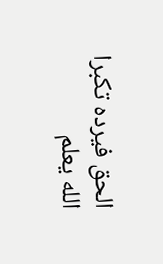الحق فيرده تكبرا الله يعلم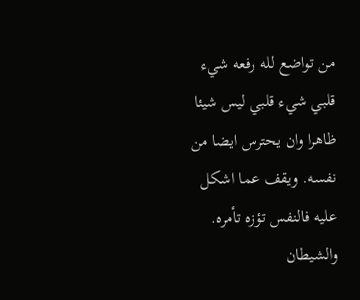من تواضع لله رفعه شيء قلبي شيء قلبي ليس شيئا ظاهرا وان يحترس ايضا من نفسه. ويقف عما اشكل عليه فالنفس تؤزه تأمره. والشيطان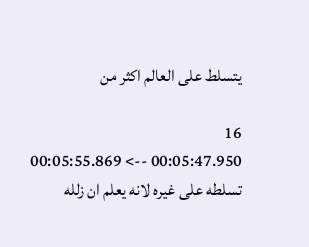يتسلط على العالم اكثر من

16
00:05:47.950 --> 00:05:55.869
تسلطه على غيره لانه يعلم ان زلله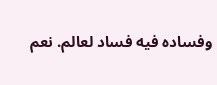وفساده فيه فساد لعالم. نعم